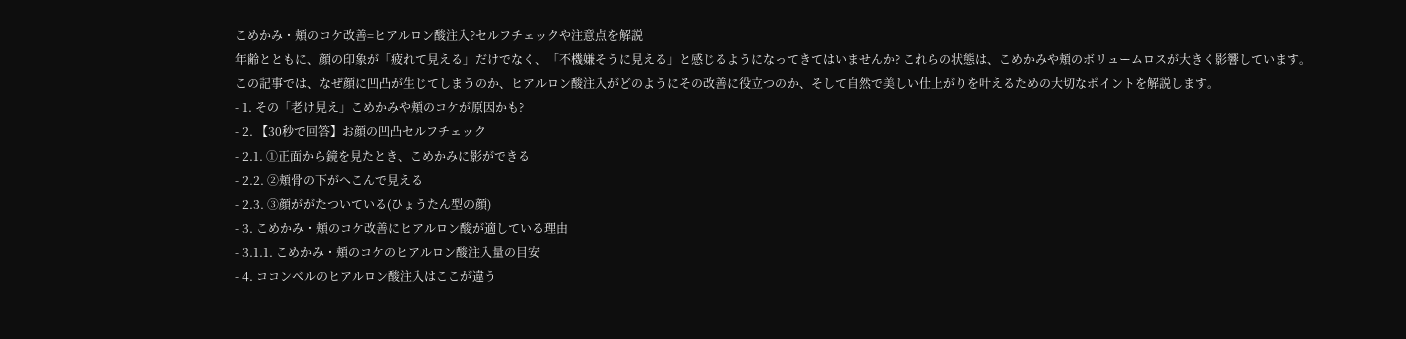こめかみ・頬のコケ改善=ヒアルロン酸注入?セルフチェックや注意点を解説
年齢とともに、顔の印象が「疲れて見える」だけでなく、「不機嫌そうに見える」と感じるようになってきてはいませんか? これらの状態は、こめかみや頬のボリュームロスが大きく影響しています。
この記事では、なぜ顔に凹凸が生じてしまうのか、ヒアルロン酸注入がどのようにその改善に役立つのか、そして自然で美しい仕上がりを叶えるための大切なポイントを解説します。
- 1. その「老け見え」こめかみや頬のコケが原因かも?
- 2. 【30秒で回答】お顔の凹凸セルフチェック
- 2.1. ①正面から鏡を見たとき、こめかみに影ができる
- 2.2. ②頬骨の下がへこんで見える
- 2.3. ③顔ががたついている(ひょうたん型の顔)
- 3. こめかみ・頬のコケ改善にヒアルロン酸が適している理由
- 3.1.1. こめかみ・頬のコケのヒアルロン酸注入量の目安
- 4. ココンベルのヒアルロン酸注入はここが違う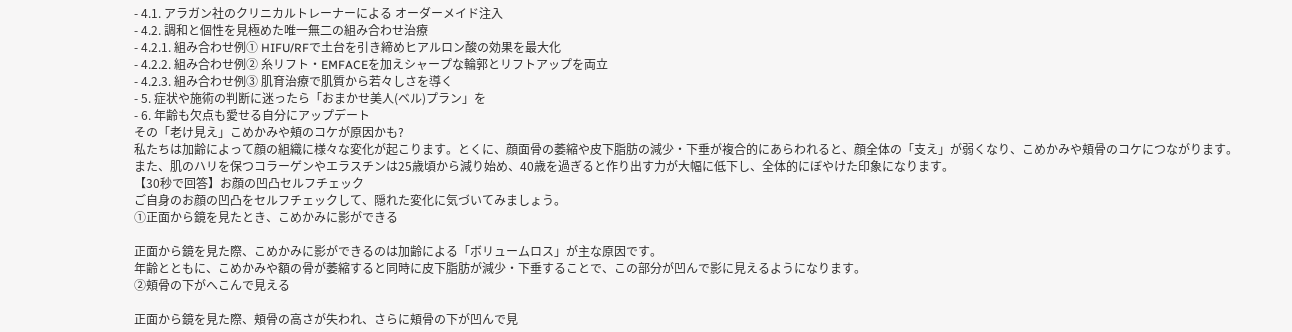- 4.1. アラガン社のクリニカルトレーナーによる オーダーメイド注入
- 4.2. 調和と個性を見極めた唯一無二の組み合わせ治療
- 4.2.1. 組み合わせ例① HIFU/RFで土台を引き締めヒアルロン酸の効果を最大化
- 4.2.2. 組み合わせ例② 糸リフト・EMFACEを加えシャープな輪郭とリフトアップを両立
- 4.2.3. 組み合わせ例③ 肌育治療で肌質から若々しさを導く
- 5. 症状や施術の判断に迷ったら「おまかせ美人(ベル)プラン」を
- 6. 年齢も欠点も愛せる自分にアップデート
その「老け見え」こめかみや頬のコケが原因かも?
私たちは加齢によって顔の組織に様々な変化が起こります。とくに、顔面骨の萎縮や皮下脂肪の減少・下垂が複合的にあらわれると、顔全体の「支え」が弱くなり、こめかみや頬骨のコケにつながります。
また、肌のハリを保つコラーゲンやエラスチンは25歳頃から減り始め、40歳を過ぎると作り出す力が大幅に低下し、全体的にぼやけた印象になります。
【30秒で回答】お顔の凹凸セルフチェック
ご自身のお顔の凹凸をセルフチェックして、隠れた変化に気づいてみましょう。
①正面から鏡を見たとき、こめかみに影ができる

正面から鏡を見た際、こめかみに影ができるのは加齢による「ボリュームロス」が主な原因です。
年齢とともに、こめかみや額の骨が萎縮すると同時に皮下脂肪が減少・下垂することで、この部分が凹んで影に見えるようになります。
②頬骨の下がへこんで見える

正面から鏡を見た際、頬骨の高さが失われ、さらに頬骨の下が凹んで見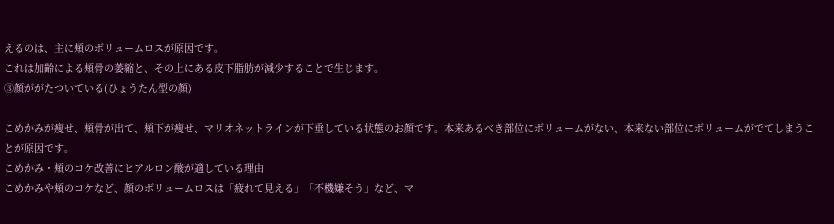えるのは、主に頬のボリュームロスが原因です。
これは加齢による頬骨の萎縮と、その上にある皮下脂肪が減少することで生じます。
③顔ががたついている(ひょうたん型の顔)

こめかみが痩せ、頬骨が出て、頬下が痩せ、マリオネットラインが下垂している状態のお顔です。本来あるべき部位にボリュームがない、本来ない部位にボリュームがでてしまうことが原因です。
こめかみ・頬のコケ改善にヒアルロン酸が適している理由
こめかみや頬のコケなど、顔のボリュームロスは「疲れて見える」「不機嫌そう」など、マ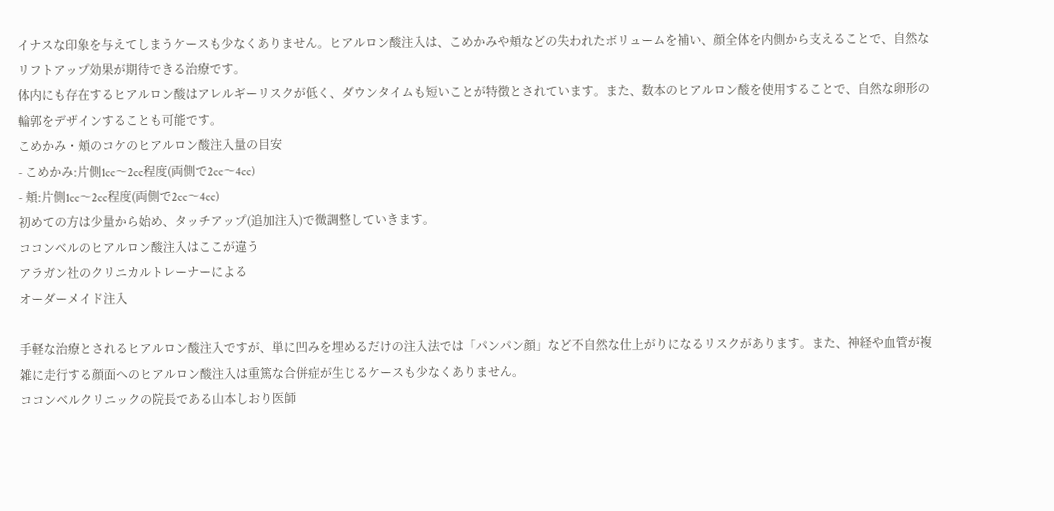イナスな印象を与えてしまうケースも少なくありません。ヒアルロン酸注入は、こめかみや頬などの失われたボリュームを補い、顔全体を内側から支えることで、自然なリフトアップ効果が期待できる治療です。
体内にも存在するヒアルロン酸はアレルギーリスクが低く、ダウンタイムも短いことが特徴とされています。また、数本のヒアルロン酸を使用することで、自然な卵形の輪郭をデザインすることも可能です。
こめかみ・頬のコケのヒアルロン酸注入量の目安
- こめかみ:片側1cc〜2cc程度(両側で2cc〜4cc)
- 頬:片側1cc〜2cc程度(両側で2cc〜4cc)
初めての方は少量から始め、タッチアップ(追加注入)で微調整していきます。
ココンベルのヒアルロン酸注入はここが違う
アラガン社のクリニカルトレーナーによる
オーダーメイド注入

手軽な治療とされるヒアルロン酸注入ですが、単に凹みを埋めるだけの注入法では「パンパン顔」など不自然な仕上がりになるリスクがあります。また、神経や血管が複雑に走行する顔面へのヒアルロン酸注入は重篤な合併症が生じるケースも少なくありません。
ココンベルクリニックの院長である山本しおり医師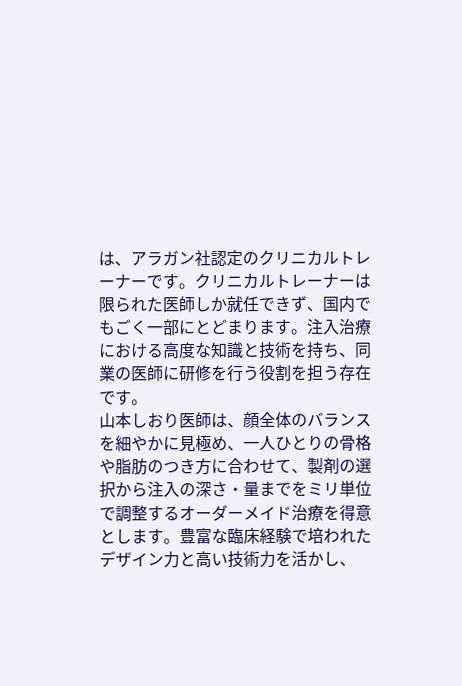は、アラガン社認定のクリニカルトレーナーです。クリニカルトレーナーは限られた医師しか就任できず、国内でもごく一部にとどまります。注入治療における高度な知識と技術を持ち、同業の医師に研修を行う役割を担う存在です。
山本しおり医師は、顔全体のバランスを細やかに見極め、一人ひとりの骨格や脂肪のつき方に合わせて、製剤の選択から注入の深さ・量までをミリ単位で調整するオーダーメイド治療を得意とします。豊富な臨床経験で培われたデザイン力と高い技術力を活かし、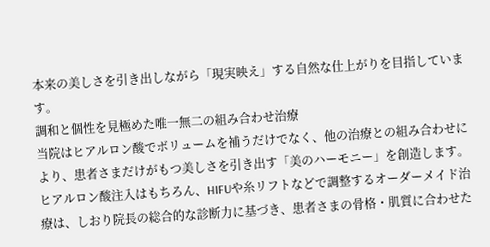本来の美しさを引き出しながら「現実映え」する自然な仕上がりを目指しています。
調和と個性を見極めた唯一無二の組み合わせ治療
当院はヒアルロン酸でボリュームを補うだけでなく、他の治療との組み合わせにより、患者さまだけがもつ美しさを引き出す「美のハーモニー」を創造します。ヒアルロン酸注入はもちろん、HIFUや糸リフトなどで調整するオーダーメイド治療は、しおり院長の総合的な診断力に基づき、患者さまの骨格・肌質に合わせた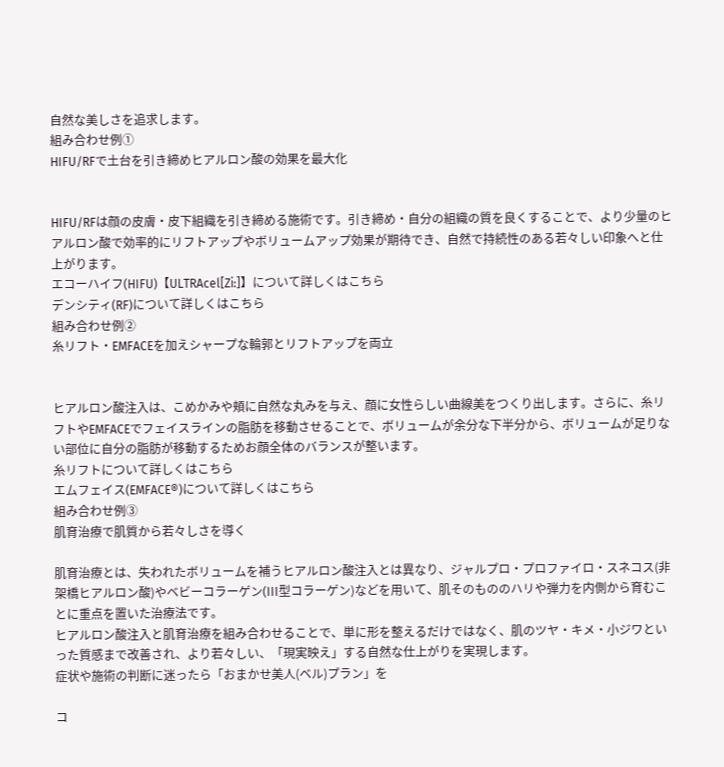自然な美しさを追求します。
組み合わせ例①
HIFU/RFで土台を引き締めヒアルロン酸の効果を最大化


HIFU/RFは顔の皮膚・皮下組織を引き締める施術です。引き締め・自分の組織の質を良くすることで、より少量のヒアルロン酸で効率的にリフトアップやボリュームアップ効果が期待でき、自然で持続性のある若々しい印象へと仕上がります。
エコーハイフ(HIFU)【ULTRAcel[Zi:]】について詳しくはこちら
デンシティ(RF)について詳しくはこちら
組み合わせ例②
糸リフト・EMFACEを加えシャープな輪郭とリフトアップを両立


ヒアルロン酸注入は、こめかみや頬に自然な丸みを与え、顔に女性らしい曲線美をつくり出します。さらに、糸リフトやEMFACEでフェイスラインの脂肪を移動させることで、ボリュームが余分な下半分から、ボリュームが足りない部位に自分の脂肪が移動するためお顔全体のバランスが整います。
糸リフトについて詳しくはこちら
エムフェイス(EMFACE®)について詳しくはこちら
組み合わせ例③
肌育治療で肌質から若々しさを導く

肌育治療とは、失われたボリュームを補うヒアルロン酸注入とは異なり、ジャルプロ・プロファイロ・スネコス(非架橋ヒアルロン酸)やベビーコラーゲン(III型コラーゲン)などを用いて、肌そのもののハリや弾力を内側から育むことに重点を置いた治療法です。
ヒアルロン酸注入と肌育治療を組み合わせることで、単に形を整えるだけではなく、肌のツヤ・キメ・小ジワといった質感まで改善され、より若々しい、「現実映え」する自然な仕上がりを実現します。
症状や施術の判断に迷ったら「おまかせ美人(ベル)プラン」を

コ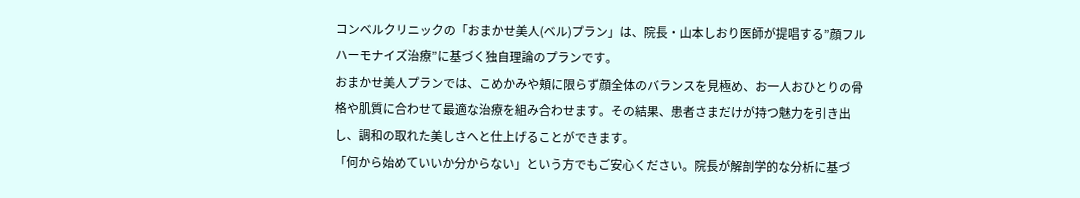コンベルクリニックの「おまかせ美人(ベル)プラン」は、院長・山本しおり医師が提唱する”顔フルハーモナイズ治療”に基づく独自理論のプランです。
おまかせ美人プランでは、こめかみや頬に限らず顔全体のバランスを見極め、お一人おひとりの骨格や肌質に合わせて最適な治療を組み合わせます。その結果、患者さまだけが持つ魅力を引き出し、調和の取れた美しさへと仕上げることができます。
「何から始めていいか分からない」という方でもご安心ください。院長が解剖学的な分析に基づ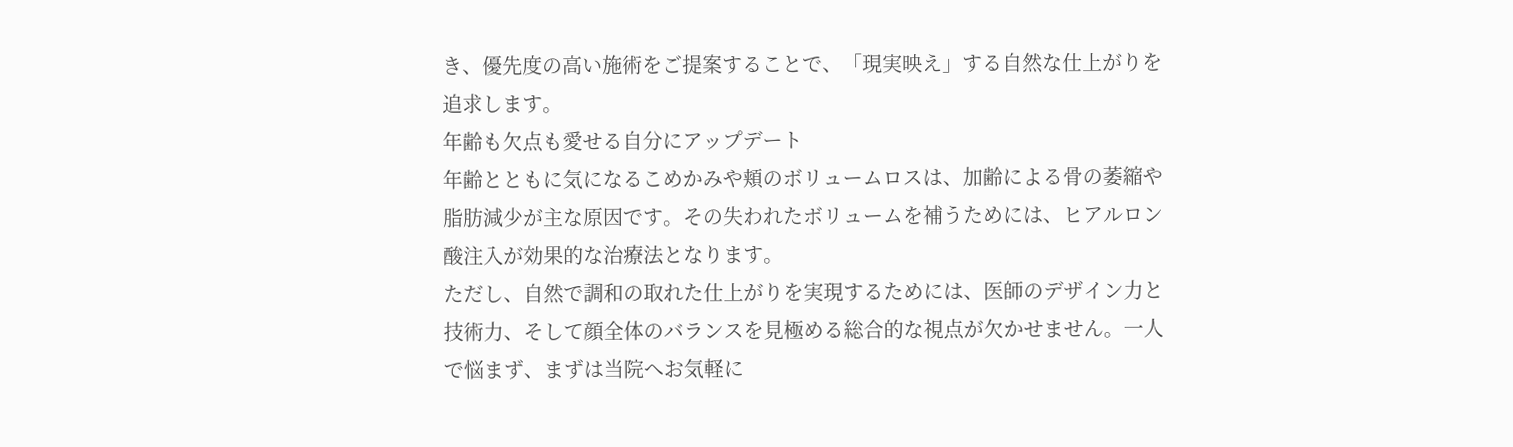き、優先度の高い施術をご提案することで、「現実映え」する自然な仕上がりを追求します。
年齢も欠点も愛せる自分にアップデート
年齢とともに気になるこめかみや頬のボリュームロスは、加齢による骨の萎縮や脂肪減少が主な原因です。その失われたボリュームを補うためには、ヒアルロン酸注入が効果的な治療法となります。
ただし、自然で調和の取れた仕上がりを実現するためには、医師のデザイン力と技術力、そして顔全体のバランスを見極める総合的な視点が欠かせません。一人で悩まず、まずは当院へお気軽に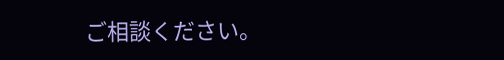ご相談ください。